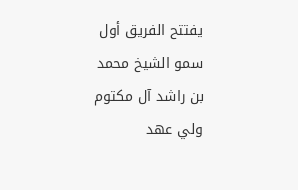يفتتح الفريق أول سمو الشيخ محمد بن راشد آل مكتوم ولي عهد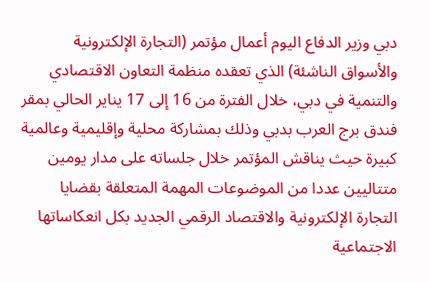دبي وزير الدفاع اليوم أعمال مؤتمر (التجارة الإلكترونية والأسواق الناشئة) الذي تعقده منظمة التعاون الاقتصادي والتنمية في دبي، خلال الفترة من 16 إلى 17 يناير الحالي بمقر فندق برج العرب بدبي وذلك بمشاركة محلية وإقليمية وعالمية كبيرة حيث يناقش المؤتمر خلال جلساته على مدار يومين متتاليين عددا من الموضوعات المهمة المتعلقة بقضايا التجارة الإلكترونية والاقتصاد الرقمي الجديد بكل انعكاساتها الاجتماعية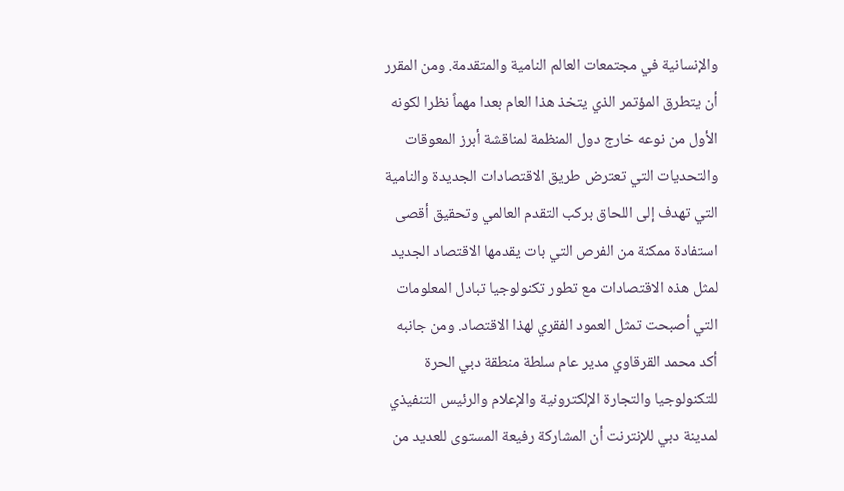والإنسانية في مجتمعات العالم النامية والمتقدمة. ومن المقرر أن يتطرق المؤتمر الذي يتخذ هذا العام بعدا مهماً نظرا لكونه الأول من نوعه خارج دول المنظمة لمناقشة أبرز المعوقات والتحديات التي تعترض طريق الاقتصادات الجديدة والنامية التي تهدف إلى اللحاق بركب التقدم العالمي وتحقيق أقصى استفادة ممكنة من الفرص التي بات يقدمها الاقتصاد الجديد لمثل هذه الاقتصادات مع تطور تكنولوجيا تبادل المعلومات التي أصبحت تمثل العمود الفقري لهذا الاقتصاد. ومن جانبه أكد محمد القرقاوي مدير عام سلطة منطقة دبي الحرة للتكنولوجيا والتجارة الإلكترونية والإعلام والرئيس التنفيذي لمدينة دبي للإنترنت أن المشاركة رفيعة المستوى للعديد من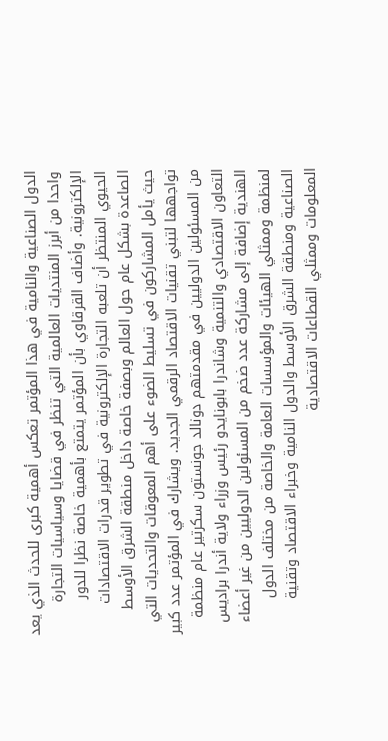الدول الصناعية والنامية في هذا المؤتمر تعكس أهمية كبرى للحدث الذي يعد واحدا من أبرز المنتديات العالمية التي تنظر في قضايا وسياسيات التجارة الإلكترونية. وأضاف القرقاوي بأن المؤتمر يتمتع بأهمية خاصة نظرا للدور الحيوي المنتظر أن تلعبه التجارة الإلكترونية في تطوير قدرات الاقتصادات الصاعدة بشكل عام حول العالم وبصفة خاصة داخل منطقة الشرق الأوسط حيث يأمل المشاركون في تسليط الضوء على أهم المعوقات والتحديات التي تواجهها لتبني تقنيات الاقتصاد الرقمي الجديد. ويشارك في المؤتمر عدد كبير من المسئولين الدوليين في مقدمتهم دونالد جونستون سكرتير عام منظمة التعاون الاقتصادي والتنمية وشاندرا بابونايدو رئيس وزراء ولاية أندرا براديس الهندية إضافة إلى مشاركة عدد ضخم من المسئولين الدوليين من غير أعضاء لمنظمة وممثلي الهيئات والمؤسسات العامة والخاصة من مختلف الدول الصناعية ومنطقة الشرق الأوسط والدول النامية وخبراء الاقتصاد وتقنية المعلومات وممثلي القطاعات الاقتصادية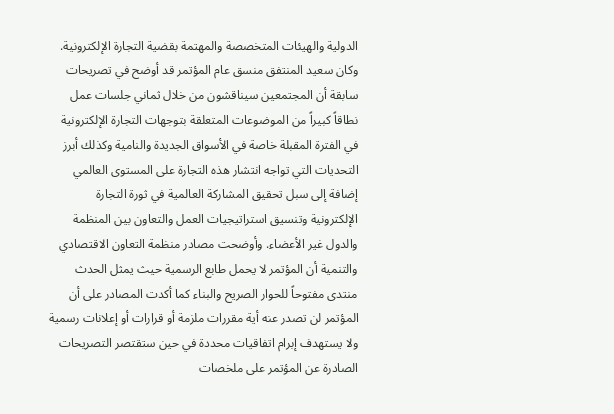الدولية والهيئات المتخصصة والمهتمة بقضية التجارة الإلكترونية. وكان سعيد المنتفق منسق عام المؤتمر قد أوضح في تصريحات سابقة أن المجتمعين سيناقشون من خلال ثماني جلسات عمل نطاقاً كبيراً من الموضوعات المتعلقة بتوجهات التجارة الإلكترونية في الفترة المقبلة خاصة في الأسواق الجديدة والنامية وكذلك أبرز التحديات التي تواجه انتشار هذه التجارة على المستوى العالمي إضافة إلى سبل تحقيق المشاركة العالمية في ثورة التجارة الإلكترونية وتنسيق استراتيجيات العمل والتعاون بين المنظمة والدول غير الأعضاء. وأوضحت مصادر منظمة التعاون الاقتصادي والتنمية أن المؤتمر لا يحمل طابع الرسمية حيث يمثل الحدث منتدى مفتوحاً للحوار الصريح والبناء كما أكدت المصادر على أن المؤتمر لن تصدر عنه أية مقررات ملزمة أو قرارات أو إعلانات رسمية ولا يستهدف إبرام اتفاقيات محددة في حين ستقتصر التصريحات الصادرة عن المؤتمر على ملخصات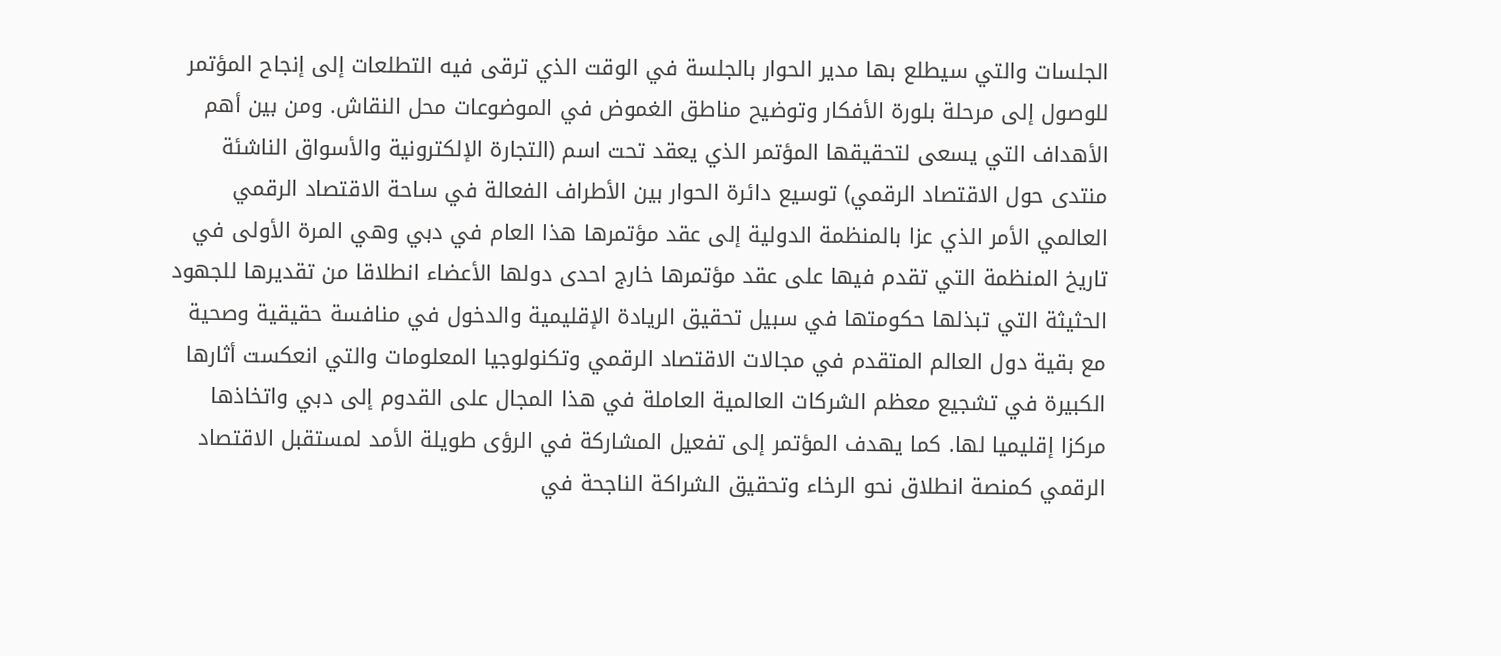الجلسات والتي سيطلع بها مدير الحوار بالجلسة في الوقت الذي ترقى فيه التطلعات إلى إنجاح المؤتمر للوصول إلى مرحلة بلورة الأفكار وتوضيح مناطق الغموض في الموضوعات محل النقاش. ومن بين أهم الأهداف التي يسعى لتحقيقها المؤتمر الذي يعقد تحت اسم (التجارة الإلكترونية والأسواق الناشئة منتدى حول الاقتصاد الرقمي) توسيع دائرة الحوار بين الأطراف الفعالة في ساحة الاقتصاد الرقمي العالمي الأمر الذي عزا بالمنظمة الدولية إلى عقد مؤتمرها هذا العام في دبي وهي المرة الأولى في تاريخ المنظمة التي تقدم فيها على عقد مؤتمرها خارج احدى دولها الأعضاء انطلاقا من تقديرها للجهود الحثيثة التي تبذلها حكومتها في سبيل تحقيق الريادة الإقليمية والدخول في منافسة حقيقية وصحية مع بقية دول العالم المتقدم في مجالات الاقتصاد الرقمي وتكنولوجيا المعلومات والتي انعكست أثارها الكبيرة في تشجيع معظم الشركات العالمية العاملة في هذا المجال على القدوم إلى دبي واتخاذها مركزا إقليميا لها. كما يهدف المؤتمر إلى تفعيل المشاركة في الرؤى طويلة الأمد لمستقبل الاقتصاد الرقمي كمنصة انطلاق نحو الرخاء وتحقيق الشراكة الناجحة في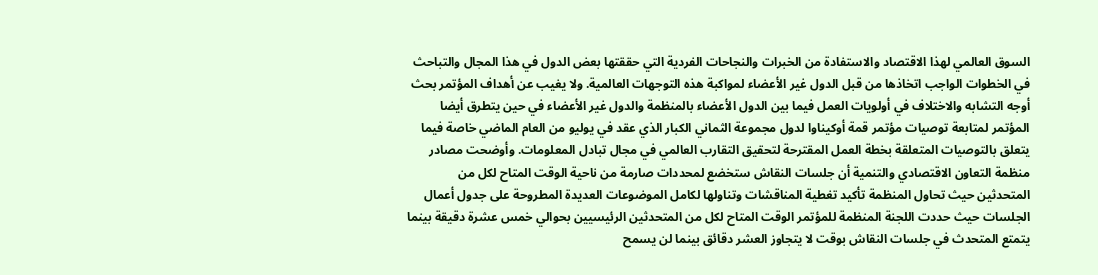السوق العالمي لهذا الاقتصاد والاستفادة من الخبرات والنجاحات الفردية التي حققتها بعض الدول في هذا المجال والتباحث في الخطوات الواجب اتخاذها من قبل الدول غير الأعضاء لمواكبة هذه التوجهات العالمية. ولا يغيب عن أهداف المؤتمر بحث أوجه التشابه والاختلاف في أولويات العمل فيما بين الدول الأعضاء بالمنظمة والدول غير الأعضاء في حين يتطرق أيضا المؤتمر لمتابعة توصيات مؤتمر قمة أوكيناوا لدول مجموعة الثماني الكبار الذي عقد في يوليو من العام الماضي خاصة فيما يتعلق بالتوصيات المتعلقة بخطة العمل المقترحة لتحقيق التقارب العالمي في مجال تبادل المعلومات. وأوضحت مصادر منظمة التعاون الاقتصادي والتنمية أن جلسات النقاش ستخضع لمحددات صارمة من ناحية الوقت المتاح لكل من المتحدثين حيث تحاول المنظمة تأكيد تغطية المناقشات وتناولها لكامل الموضوعات العديدة المطروحة على جدول أعمال الجلسات حيث حددت اللجنة المنظمة للمؤتمر الوقت المتاح لكل من المتحدثين الرئيسيين بحوالي خمس عشرة دقيقة بينما يتمتع المتحدث في جلسات النقاش بوقت لا يتجاوز العشر دقائق بينما لن يسمح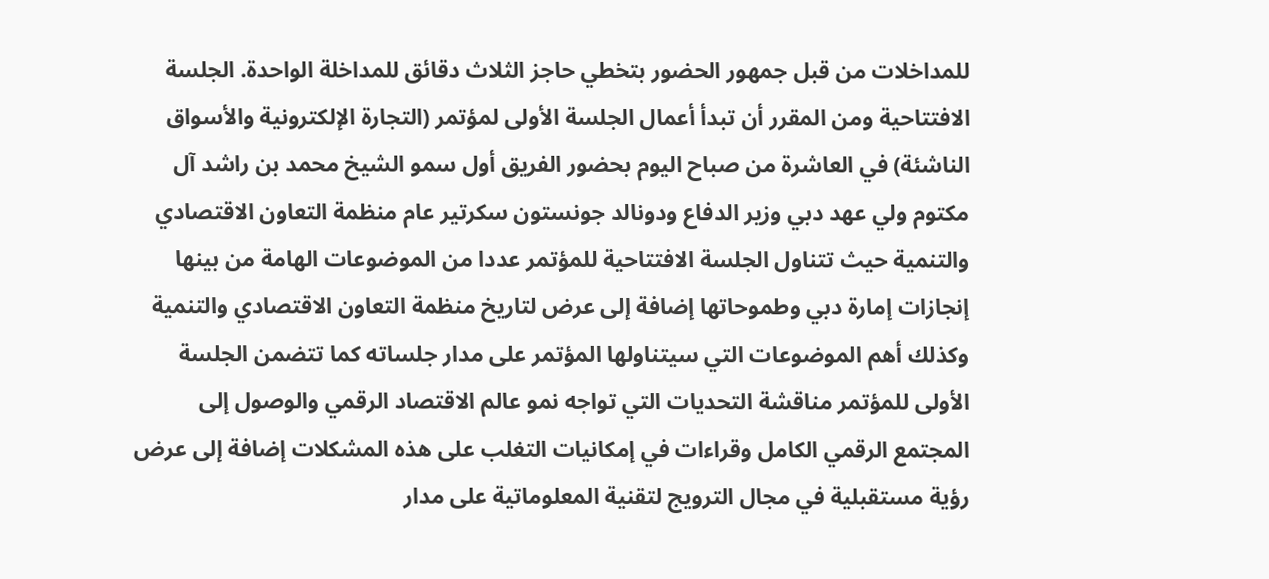للمداخلات من قبل جمهور الحضور بتخطي حاجز الثلاث دقائق للمداخلة الواحدة. الجلسة الافتتاحية ومن المقرر أن تبدأ أعمال الجلسة الأولى لمؤتمر (التجارة الإلكترونية والأسواق الناشئة) في العاشرة من صباح اليوم بحضور الفريق أول سمو الشيخ محمد بن راشد آل مكتوم ولي عهد دبي وزير الدفاع ودونالد جونستون سكرتير عام منظمة التعاون الاقتصادي والتنمية حيث تتناول الجلسة الافتتاحية للمؤتمر عددا من الموضوعات الهامة من بينها إنجازات إمارة دبي وطموحاتها إضافة إلى عرض لتاريخ منظمة التعاون الاقتصادي والتنمية وكذلك أهم الموضوعات التي سيتناولها المؤتمر على مدار جلساته كما تتضمن الجلسة الأولى للمؤتمر مناقشة التحديات التي تواجه نمو عالم الاقتصاد الرقمي والوصول إلى المجتمع الرقمي الكامل وقراءات في إمكانيات التغلب على هذه المشكلات إضافة إلى عرض رؤية مستقبلية في مجال الترويج لتقنية المعلوماتية على مدار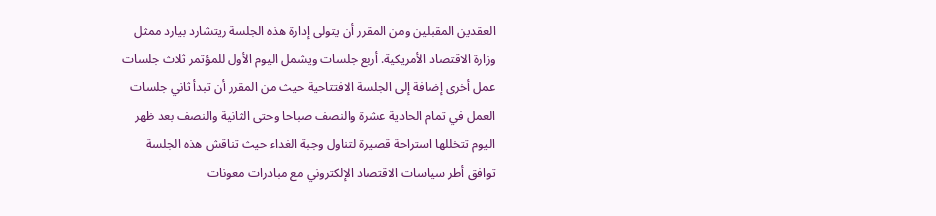العقدين المقبلين ومن المقرر أن يتولى إدارة هذه الجلسة ريتشارد بيارد ممثل وزارة الاقتصاد الأمريكية. أربع جلسات ويشمل اليوم الأول للمؤتمر ثلاث جلسات عمل أخرى إضافة إلى الجلسة الافتتاحية حيث من المقرر أن تبدأ ثاني جلسات العمل في تمام الحادية عشرة والنصف صباحا وحتى الثانية والنصف بعد ظهر اليوم تتخللها استراحة قصيرة لتناول وجبة الغداء حيث تناقش هذه الجلسة توافق أطر سياسات الاقتصاد الإلكتروني مع مبادرات معونات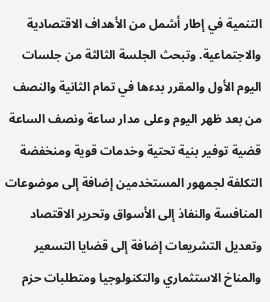التنمية في إطار أشمل من الأهداف الاقتصادية والاجتماعية. وتبحث الجلسة الثالثة من جلسات اليوم الأول والمقرر بدءها في تمام الثانية والنصف من بعد ظهر اليوم وعلى مدار ساعة ونصف الساعة قضية توفير بنية تحتية وخدمات قوية ومنخفضة التكلفة لجمهور المستخدمين إضافة إلى موضوعات المنافسة والنفاذ إلى الأسواق وتحرير الاقتصاد وتعديل التشريعات إضافة إلى قضايا التسعير والمناخ الاستثماري والتكنولوجيا ومتطلبات حزم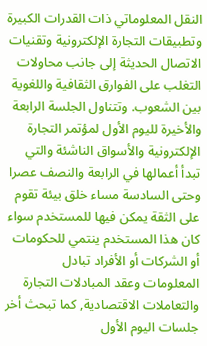النقل المعلوماتي ذات القدرات الكبيرة وتطبيقات التجارة الإلكترونية وتقنيات الاتصال الحديثة إلى جانب محاولات التغلب على الفوارق الثقافية واللغوية بين الشعوب. وتتناول الجلسة الرابعة والأخيرة لليوم الأول لمؤتمر التجارة الإلكترونية والأسواق الناشئة والتي تبدأ أعمالها في الرابعة والنصف عصرا وحتى السادسة مساء خلق بيئة تقوم على الثقة يمكن فيها للمستخدم سواء كان هذا المستخدم ينتمي للحكومات أو الشركات أو الأفراد تبادل المعلومات وعقد المبادلات التجارة والتعاملات الاقتصادية, كما تبحث أخر جلسات اليوم الأول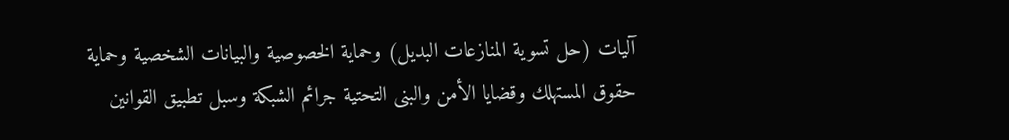آليات (حل تسوية المنازعات البديل) وحماية الخصوصية والبيانات الشخصية وحماية حقوق المستهلك وقضايا الأمن والبنى التحتية جرائم الشبكة وسبل تطبيق القوانين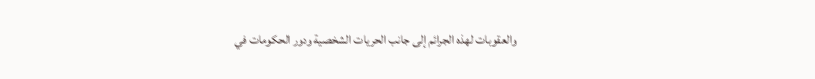والعقوبات لهذه الجرائم إلى جانب الحريات الشخصية ودور الحكومات في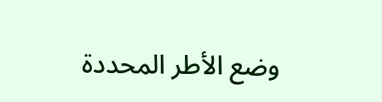وضع الأطر المحددة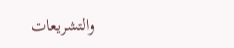والتشريعات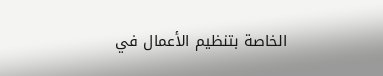الخاصة بتنظيم الأعمال في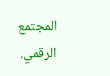المجتمع الرقمي.